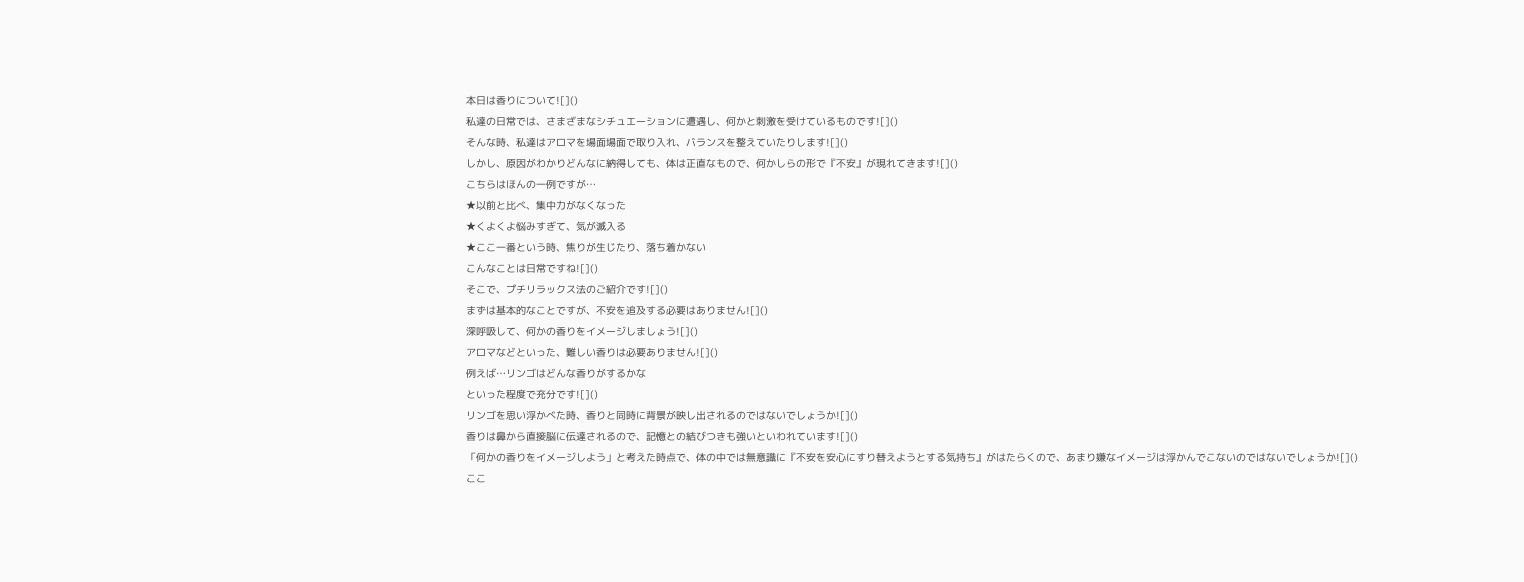本日は香りについて![]()
私達の日常では、さまざまなシチュエーションに遭遇し、何かと刺激を受けているものです![]()
そんな時、私達はアロマを場面場面で取り入れ、バランスを整えていたりします![]()
しかし、原因がわかりどんなに納得しても、体は正直なもので、何かしらの形で『不安』が現れてきます![]()
こちらはほんの一例ですが…
★以前と比べ、集中力がなくなった
★くよくよ悩みすぎて、気が滅入る
★ここ一番という時、焦りが生じたり、落ち着かない
こんなことは日常ですね![]()
そこで、プチリラックス法のご紹介です![]()
まずは基本的なことですが、不安を追及する必要はありません![]()
深呼吸して、何かの香りをイメージしましょう![]()
アロマなどといった、難しい香りは必要ありません![]()
例えば…リンゴはどんな香りがするかな
といった程度で充分です![]()
リンゴを思い浮かべた時、香りと同時に背景が映し出されるのではないでしょうか![]()
香りは鼻から直接脳に伝達されるので、記憶との結びつきも強いといわれています![]()
「何かの香りをイメージしよう」と考えた時点で、体の中では無意識に『不安を安心にすり替えようとする気持ち』がはたらくので、あまり嫌なイメージは浮かんでこないのではないでしょうか![]()
ここ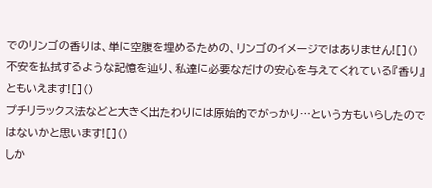でのリンゴの香りは、単に空腹を埋めるための、リンゴのイメージではありません![]()
不安を払拭するような記憶を辿り、私達に必要なだけの安心を与えてくれている『香り』ともいえます![]()
プチリラックス法などと大きく出たわりには原始的でがっかり…という方もいらしたのではないかと思います![]()
しか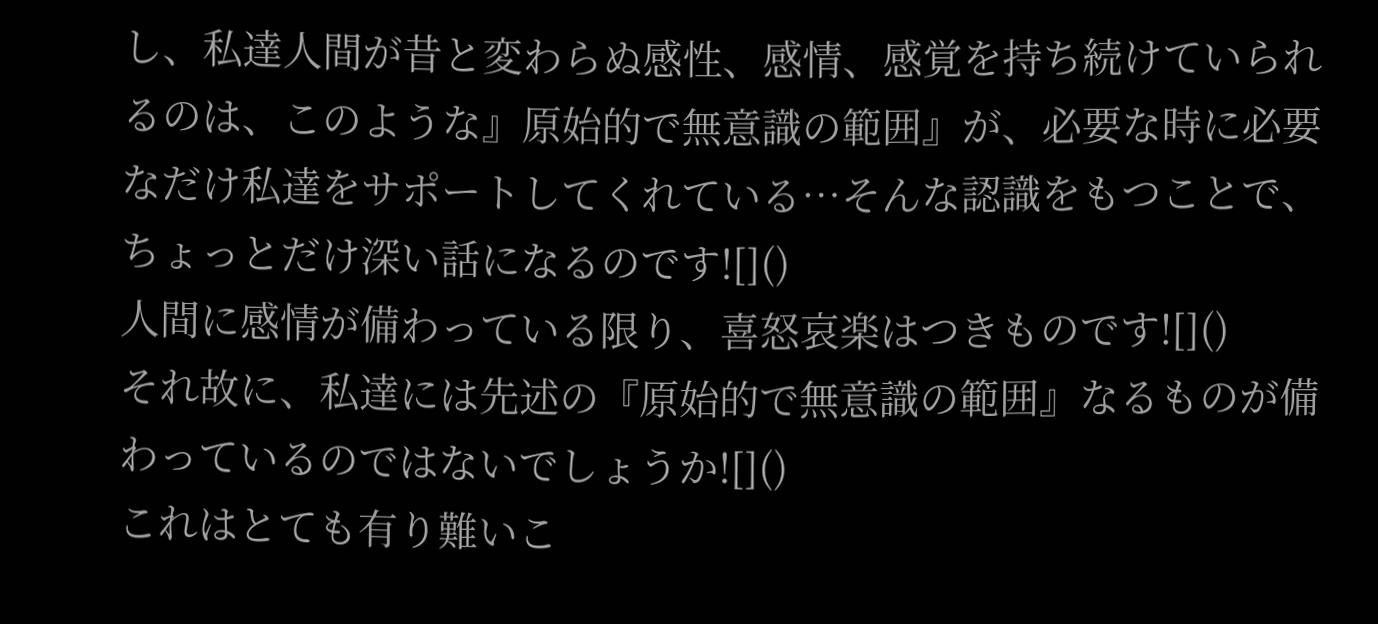し、私達人間が昔と変わらぬ感性、感情、感覚を持ち続けていられるのは、このような』原始的で無意識の範囲』が、必要な時に必要なだけ私達をサポートしてくれている…そんな認識をもつことで、ちょっとだけ深い話になるのです![]()
人間に感情が備わっている限り、喜怒哀楽はつきものです![]()
それ故に、私達には先述の『原始的で無意識の範囲』なるものが備わっているのではないでしょうか![]()
これはとても有り難いこ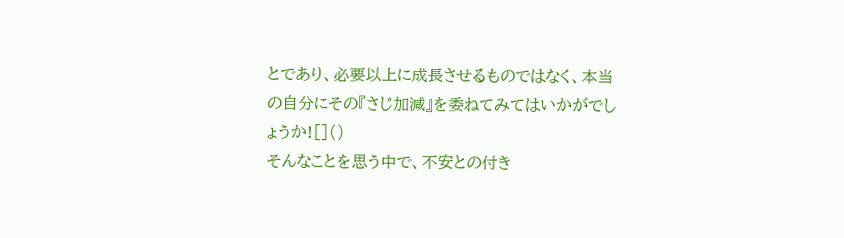とであり、必要以上に成長させるものではなく、本当の自分にその『さじ加減』を委ねてみてはいかがでしょうか![]()
そんなことを思う中で、不安との付き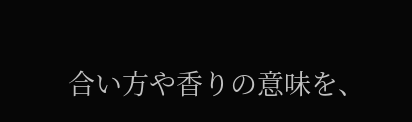合い方や香りの意味を、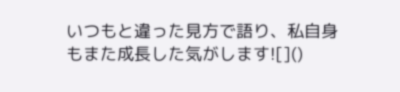いつもと違った見方で語り、私自身もまた成長した気がします![]()